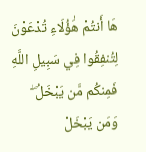هَا أَنتُمْ هَٰؤُلَاءِ تُدْعَوْنَ لِتُنفِقُوا فِي سَبِيلِ اللَّهِ فَمِنكُم مَّن يَبْخَلُ ۖ وَمَن يَبْخَلْ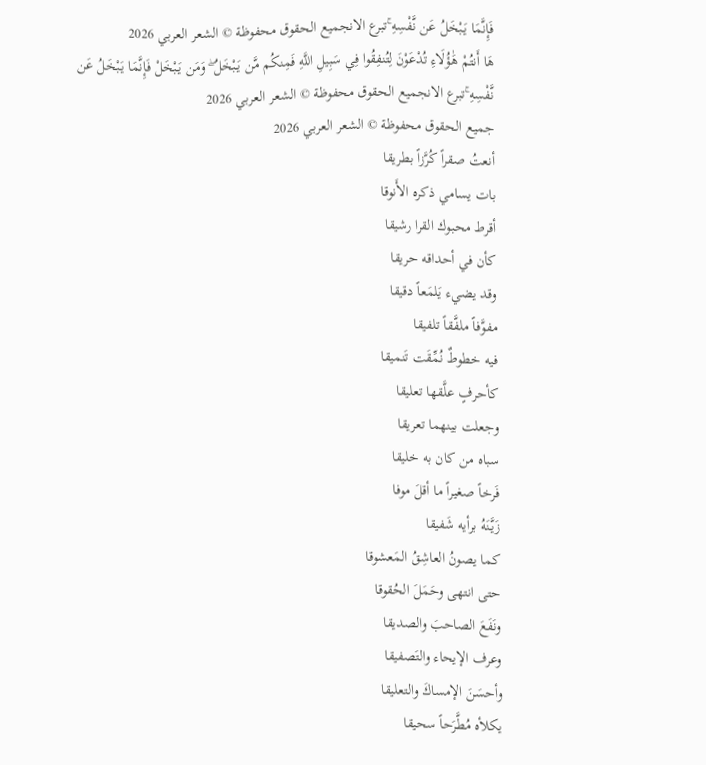فَإِنَّمَا يَبْخَلُ عَن نَّفْسِهِ ۚتبرع الانجميع الحقوق محفوظة © الشعر العربي 2026
هَا أَنتُمْ هَٰؤُلَاءِ تُدْعَوْنَ لِتُنفِقُوا فِي سَبِيلِ اللَّهِ فَمِنكُم مَّن يَبْخَلُ ۖ وَمَن يَبْخَلْ فَإِنَّمَا يَبْخَلُ عَن نَّفْسِهِ ۚتبرع الانجميع الحقوق محفوظة © الشعر العربي 2026
جميع الحقوق محفوظة © الشعر العربي 2026
أنعتُ صقراً كُرَّزاً بطريقا
بات يسامي ذكره الأَنوقا
أقرط محبوك القرا رشيقا
كأن في أحداقه حريقا
وقد يضيء يَلمَعاً دقيقا
مفوَّفاً ملفَّقاً تلفيقا
فيه خطوطٌ نُمِّقَت تَنميقا
كأحرفٍ علَّقها تعليقا
وجعلت بينهما تعريقا
سباه من كان به خليقا
فَرخاً صغيراً ما أقلَ موفا
زَيَّنَهُ برأيه شَفيقا
كما يصونُ العاشِقُ المَعشوقا
حتى انتهى وحَمَلَ الحُقوقا
ونَفَعَ الصاحبَ والصديقا
وعرف الإيحاء والتَصفيقا
وأحسَنَ الإمساكَ والتعليقا
يكلأه مُطَّرَحاً سحيقا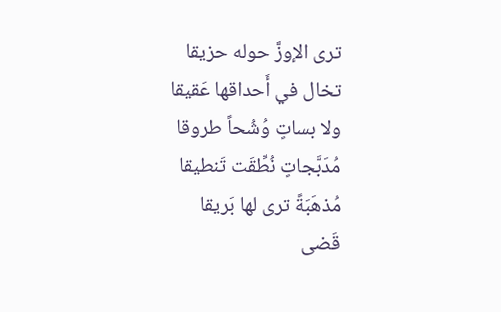ترى الإوزَّ حوله حزيقا
تخال في أَحداقها عَقيقا
ولا بساتٍ وُشُحاً طروقا
مُدَبَّجاتٍ نُطِّقَت تَنطيقا
مُذهَبَةً ترى لها بَريقا
قَضى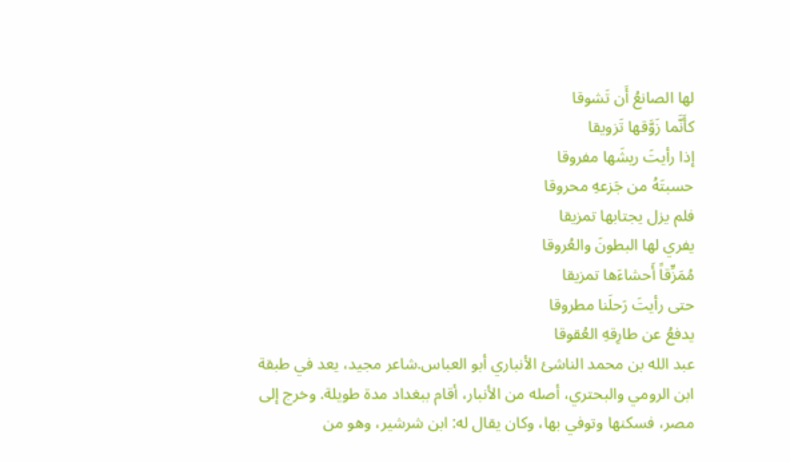لها الصانعُ أَن تَشوقا
كأَنَّما زَوَّقها تَزويقا
إذا رأيتَ ريشَها مفروقا
حسبتَهُ من جَزعهِ محروقا
فلم يزل يجتابها تمزيقا
يفري لها البطونَ والعُروقا
مُمَزِّقاً أَحشاءَها تمزيقا
حتى رأيتَ رَحلَنا مطروقا
يدفعُ عن طارِقهِ العُقوقا
عبد الله بن محمد الناشئ الأنباري أبو العباس.شاعر مجيد، يعد في طبقة ابن الرومي والبحتري، أصله من الأنبار، أقام ببغداد مدة طويلة. وخرج إلى مصر، فسكنها وتوفي بها، وكان يقال له: ابن شرشير، وهو من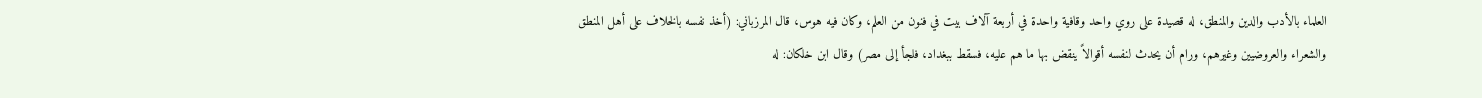العلماء بالأدب والدين والمنطق، له قصيدة على روي واحد وقافية واحدة في أربعة آلاف بيت في فنون من العلم، وكان فيه هوس، قال المرزباني: (أخذ نفسه بالخلاف على أهل المنطق والشعراء والعروضيين وغيرهم، ورام أن يحدث لنفسه أقوالاً ينقض بها ما هم عليه، فسقط ببغداد، فلجأ إلى مصر) وقال ابن خلكان: له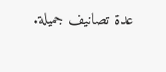عدة تصانيف جميلة.